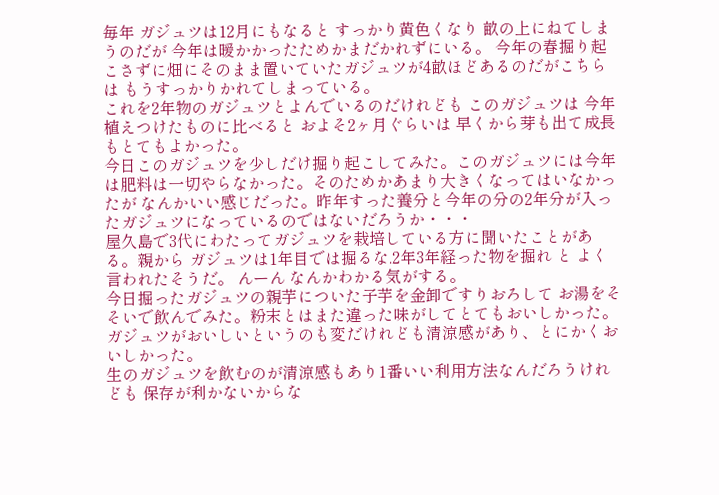毎年 ガジュツは12月にもなると すっかり黄色くなり 畝の上にねてしまうのだが 今年は暖かかったためかまだかれずにいる。 今年の春掘り起こさずに畑にそのまま置いていたガジュツが4畝ほどあるのだがこちらは もうすっかりかれてしまっている。
これを2年物のガジュツとよんでいるのだけれども このガジュツは 今年植えつけたものに比べると およそ2ヶ月ぐらいは 早くから芽も出て成長もとてもよかった。
今日このガジュツを少しだけ掘り起こしてみた。このガジュツには今年は肥料は一切やらなかった。そのためかあまり大きくなってはいなかったが なんかいい感じだった。昨年すった養分と今年の分の2年分が入ったガジュツになっているのではないだろうか・・・
屋久島で3代にわたってガジュツを栽培している方に聞いたことがある。親から ガジュツは1年目では掘るな.2年3年経った物を掘れ と よく言われたそうだ。 んーん なんかわかる気がする。
今日掘ったガジュツの親芋についた子芋を金卸ですりおろして お湯をそそいで飲んでみた。粉末とはまた違った味がしてとてもおいしかった。 ガジュツがおいしいというのも変だけれども清涼感があり、とにかくおいしかった。
生のガジュツを飲むのが清涼感もあり1番いい利用方法なんだろうけれども 保存が利かないからな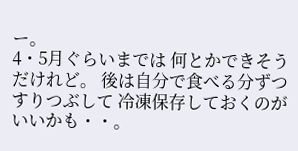ー。
4・5月ぐらいまでは 何とかできそうだけれど。 後は自分で食べる分ずつすりつぶして 冷凍保存しておくのがいいかも・・。